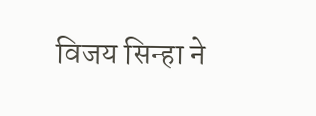विजय सिन्हा ने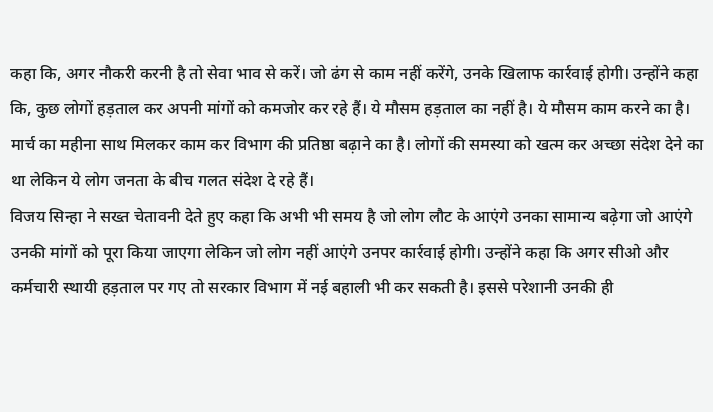कहा कि, अगर नौकरी करनी है तो सेवा भाव से करें। जो ढंग से काम नहीं करेंगे, उनके खिलाफ कार्रवाई होगी। उन्होंने कहा कि, कुछ लोगों हड़ताल कर अपनी मांगों को कमजोर कर रहे हैं। ये मौसम हड़ताल का नहीं है। ये मौसम काम करने का है। मार्च का महीना साथ मिलकर काम कर विभाग की प्रतिष्ठा बढ़ाने का है। लोगों की समस्या को खत्म कर अच्छा संदेश देने का था लेकिन ये लोग जनता के बीच गलत संदेश दे रहे हैं।
विजय सिन्हा ने सख्त चेतावनी देते हुए कहा कि अभी भी समय है जो लोग लौट के आएंगे उनका सामान्य बढ़ेगा जो आएंगे उनकी मांगों को पूरा किया जाएगा लेकिन जो लोग नहीं आएंगे उनपर कार्रवाई होगी। उन्होंने कहा कि अगर सीओ और कर्मचारी स्थायी हड़ताल पर गए तो सरकार विभाग में नई बहाली भी कर सकती है। इससे परेशानी उनकी ही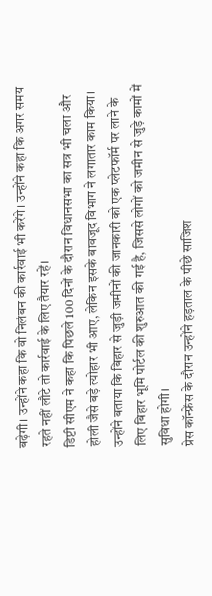बढ़ेगी। उन्होंने कहा कि वो निलंबन की कार्रवाई भी करेंगे। उन्होंने कहा कि अगर समय रहते नहीं लौटे तो कार्रवाई के लिए तैयार रहें।
डिप्टी सीएम ने कहा कि पिछले 100 दिनों के दौरान विधानसभा का सत्र भी चला और होली जैसे बड़े त्योहार भी आए, लेकिन इसके बावजूद विभाग ने लगातार काम किया। उन्होंने बताया कि बिहार से जुड़ी जमीनों की जानकारी को एक प्लेटफॉर्म पर लाने के लिए बिहार भूमि पोर्टल की शुरुआत की गई है, जिससे लोगों को जमीन से जुड़े कामों में सुविधा होगी।
प्रेस कॉन्फ्रेंस के दौरान उन्होंने हड़ताल के पीछे साजिश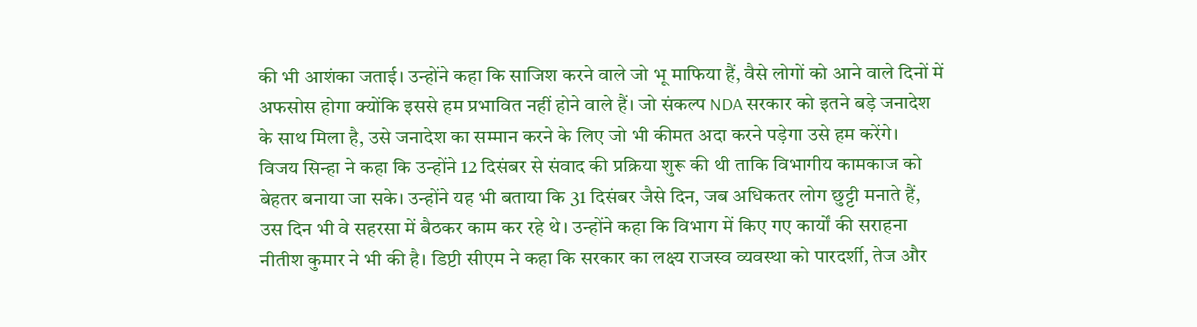की भी आशंका जताई। उन्होंने कहा कि साजिश करने वाले जो भू माफिया हैं, वैसे लोगों को आने वाले दिनों में अफसोस होगा क्योंकि इससे हम प्रभावित नहीं होने वाले हैं। जो संकल्प NDA सरकार को इतने बड़े जनादेश के साथ मिला है, उसे जनादेश का सम्मान करने के लिए जो भी कीमत अदा करने पड़ेगा उसे हम करेंगे।
विजय सिन्हा ने कहा कि उन्होंने 12 दिसंबर से संवाद की प्रक्रिया शुरू की थी ताकि विभागीय कामकाज को बेहतर बनाया जा सके। उन्होंने यह भी बताया कि 31 दिसंबर जैसे दिन, जब अधिकतर लोग छुट्टी मनाते हैं, उस दिन भी वे सहरसा में बैठकर काम कर रहे थे। उन्होंने कहा कि विभाग में किए गए कार्यों की सराहना नीतीश कुमार ने भी की है। डिप्टी सीएम ने कहा कि सरकार का लक्ष्य राजस्व व्यवस्था को पारदर्शी, तेज और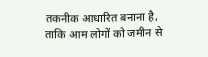तकनीक आधारित बनाना है, ताकि आम लोगों को जमीन से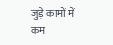जुड़े कामों में कम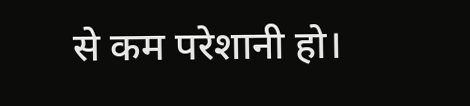से कम परेशानी हो।